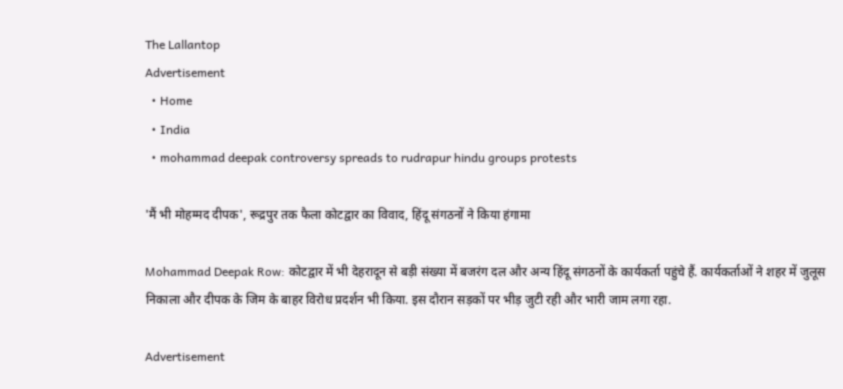The Lallantop
Advertisement
  • Home
  • India
  • mohammad deepak controversy spreads to rudrapur hindu groups protests

'मैं भी मोहम्मद दीपक', रूद्रपुर तक फैला कोटद्वार का विवाद, हिंदू संगठनों ने किया हंगामा

Mohammad Deepak Row: कोटद्वार में भी देहरादून से बड़ी संख्या में बजरंग दल और अन्य हिंदू संगठनों के कार्यकर्ता पहुंचे हैं. कार्यकर्ताओं ने शहर में जुलूस निकाला और दीपक के जिम के बाहर विरोध प्रदर्शन भी किया. इस दौरान सड़कों पर भीड़ जुटी रही और भारी जाम लगा रहा.

Advertisement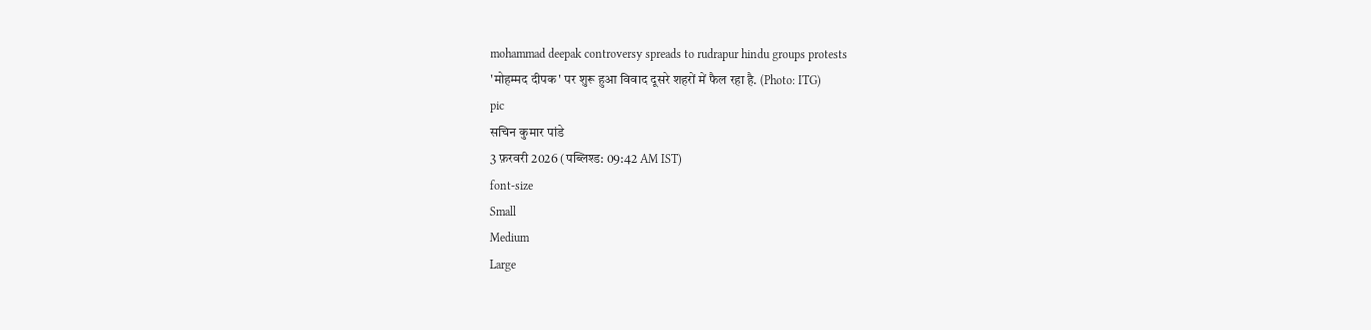mohammad deepak controversy spreads to rudrapur hindu groups protests
'मोहम्मद दीपक' पर शुरू हुआ विवाद दूसरे शहरों में फैल रहा है. (Photo: ITG)
pic
सचिन कुमार पांडे
3 फ़रवरी 2026 (पब्लिश्ड: 09:42 AM IST)
font-size
Small
Medium
Large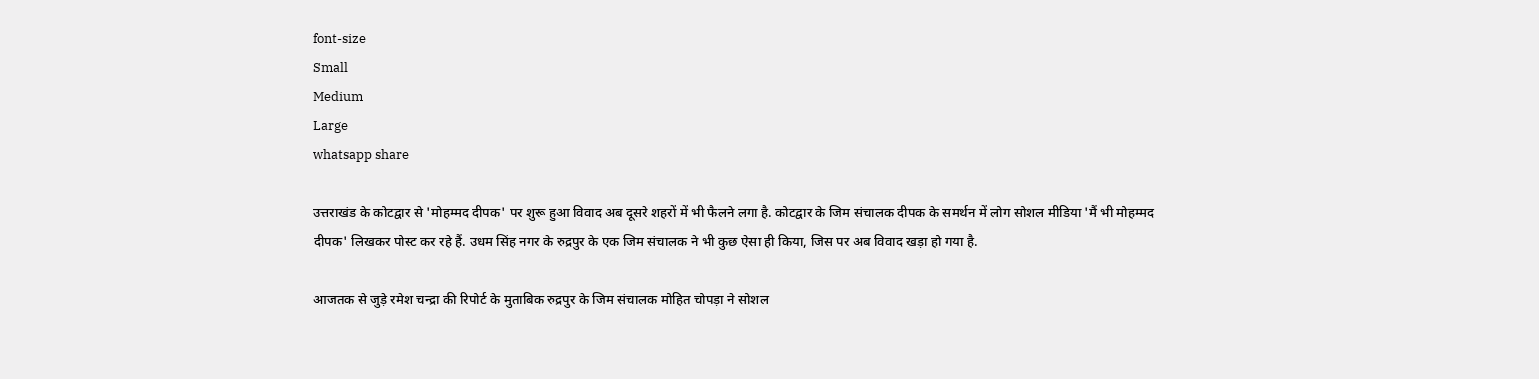font-size
Small
Medium
Large
whatsapp share

उत्तराखंड के कोटद्वार से 'मोहम्मद दीपक' पर शुरू हुआ विवाद अब दूसरे शहरों में भी फैलने लगा है. कोटद्वार के जिम संचालक दीपक के समर्थन में लोग सोशल मीडिया 'मैं भी मोहम्मद दीपक' लिखकर पोस्ट कर रहे हैं. उधम सिंह नगर के रुद्रपुर के एक जिम संचालक ने भी कुछ ऐसा ही किया, जिस पर अब विवाद खड़ा हो गया है.

आजतक से जुड़े रमेश चन्द्रा की रिपोर्ट के मुताबिक रुद्रपुर के जिम संचालक मोहित चोपड़ा ने सोशल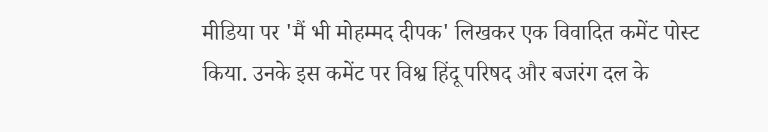मीडिया पर 'मैं भी मोहम्मद दीपक' लिखकर एक विवादित कमेंट पोस्ट किया. उनके इस कमेंट पर विश्व हिंदू परिषद और बजरंग दल के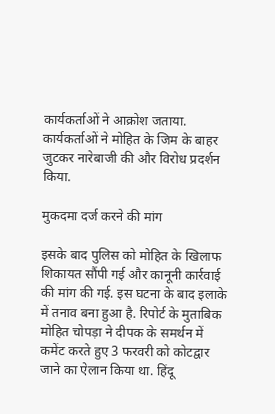कार्यकर्ताओं ने आक्रोश जताया. कार्यकर्ताओं ने मोहित के जिम के बाहर जुटकर नारेबाजी की और विरोध प्रदर्शन किया.

मुकदमा दर्ज करने की मांग

इसके बाद पुलिस को मोहित के खिलाफ शिकायत सौंपी गई और कानूनी कार्रवाई की मांग की गई. इस घटना के बाद इलाके में तनाव बना हुआ है. रिपोर्ट के मुताबिक मोहित चोपड़ा ने दीपक के समर्थन में कमेंट करते हुए 3 फरवरी को कोटद्वार जाने का ऐलान किया था. हिंदू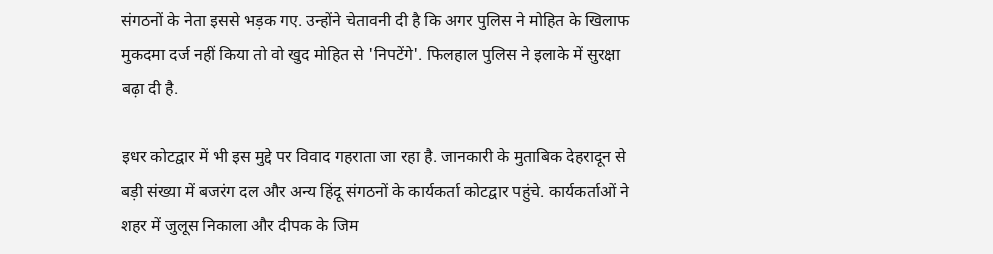संगठनों के नेता इससे भड़क गए. उन्होंने चेतावनी दी है कि अगर पुलिस ने मोहित के खिलाफ मुकदमा दर्ज नहीं किया तो वो खुद मोहित से 'निपटेंगे'. फिलहाल पुलिस ने इलाके में सुरक्षा बढ़ा दी है.

इधर कोटद्वार में भी इस मुद्दे पर विवाद गहराता जा रहा है. जानकारी के मुताबिक देहरादून से बड़ी संख्या में बजरंग दल और अन्य हिंदू संगठनों के कार्यकर्ता कोटद्वार पहुंचे. कार्यकर्ताओं ने शहर में जुलूस निकाला और दीपक के जिम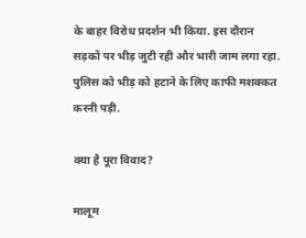के बाहर विरोध प्रदर्शन भी किया. इस दौरान सड़कों पर भीड़ जुटी रही और भारी जाम लगा रहा. पुलिस को भीड़ को हटाने के लिए काफी मशक्कत करनी पड़ी.

क्या है पूरा विवाद?

मालूम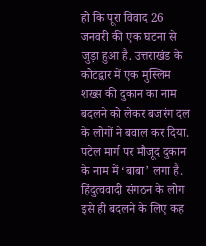हो कि पूरा विवाद 26 जनवरी की एक घटना से जुड़ा हुआ है. उत्तराखंड के कोटद्वार में एक मुस्लिम शख्स की दुकान का नाम बदलने को लेकर बजरंग दल के लोगों ने बवाल कर दिया. पटेल मार्ग पर मौजूद दुकान के नाम में ‘बाबा’ लगा है. हिंदुत्ववादी संगठन के लोग इसे ही बदलने के लिए कह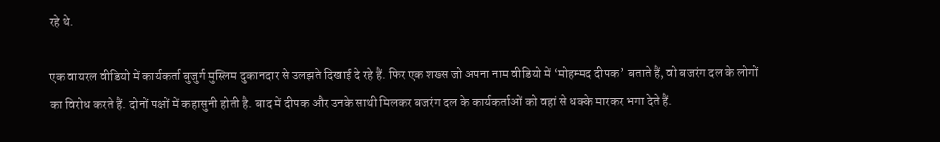रहे थे.

एक वायरल वीडियो में कार्यकर्ता बुजुर्ग मुस्लिम दुकानदार से उलझते दिखाई दे रहे हैं. फिर एक शख्स जो अपना नाम वीडियो में ‘मोहम्मद दीपक’ बताते हैं, वो बजरंग दल के लोगों का विरोध करते हैं. दोनों पक्षों में कहासुनी होती है. बाद में दीपक और उनके साथी मिलकर बजरंग दल के कार्यकर्ताओं को वहां से धक्के मारकर भगा देते हैं.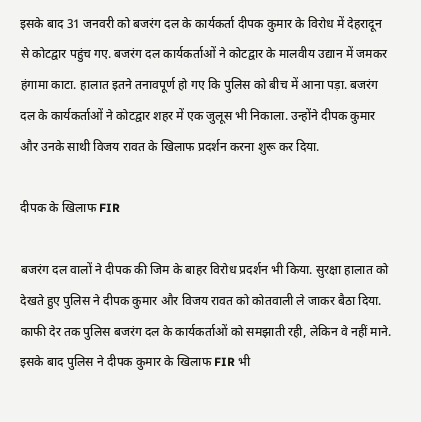इसके बाद 31 जनवरी को बजरंग दल के कार्यकर्ता दीपक कुमार के विरोध में देहरादून से कोटद्वार पहुंच गए. बजरंग दल कार्यकर्ताओं ने कोटद्वार के मालवीय उद्यान में जमकर हंगामा काटा. हालात इतने तनावपूर्ण हो गए कि पुलिस को बीच में आना पड़ा. बजरंग दल के कार्यकर्ताओं ने कोटद्वार शहर में एक जुलूस भी निकाला. उन्होंने दीपक कुमार और उनके साथी विजय रावत के खिलाफ प्रदर्शन करना शुरू कर दिया.

दीपक के खिलाफ FIR

बजरंग दल वालों ने दीपक की जिम के बाहर विरोध प्रदर्शन भी किया. सुरक्षा हालात को देखते हुए पुलिस ने दीपक कुमार और विजय रावत को कोतवाली ले जाकर बैठा दिया. काफी देर तक पुलिस बजरंग दल के कार्यकर्ताओं को समझाती रही, लेकिन वे नहीं माने. इसके बाद पुलिस ने दीपक कुमार के खिलाफ FIR भी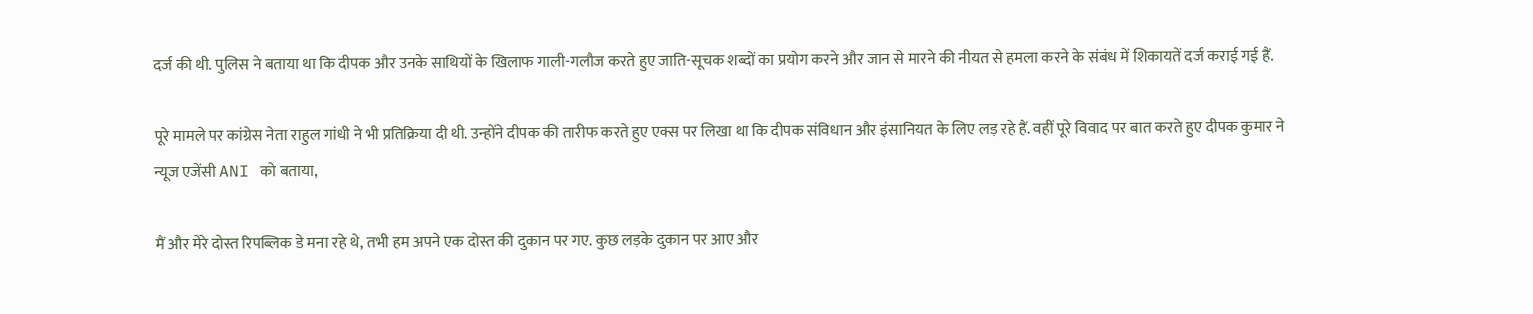दर्ज की थी. पुलिस ने बताया था कि दीपक और उनके साथियों के खिलाफ गाली-गलौज करते हुए जाति-सूचक शब्दों का प्रयोग करने और जान से मारने की नीयत से हमला करने के संबंध में शिकायतें दर्ज कराई गई हैं.

पूरे मामले पर कांग्रेस नेता राहुल गांधी ने भी प्रतिक्रिया दी थी. उन्होंने दीपक की तारीफ करते हुए एक्स पर लिखा था कि दीपक संविधान और इंसानियत के लिए लड़ रहे हैं. वहीं पूरे विवाद पर बात करते हुए दीपक कुमार ने न्यूज एजेंसी ANI को बताया,

मैं और मेरे दोस्त रिपब्लिक डे मना रहे थे, तभी हम अपने एक दोस्त की दुकान पर गए. कुछ लड़के दुकान पर आए और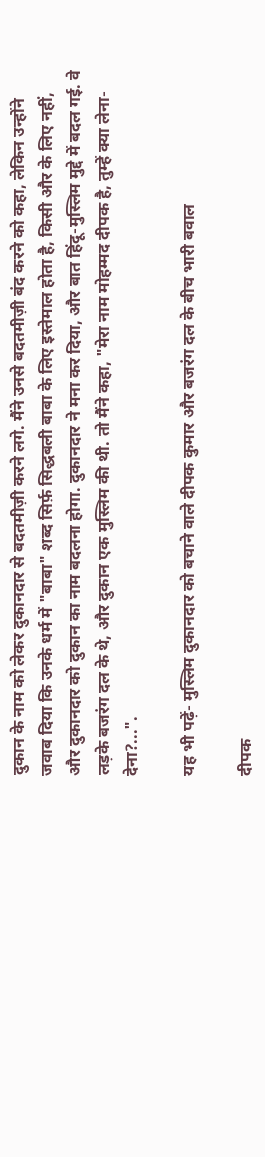दुकान के नाम को लेकर दुकानदार से बदतमीज़ी करने लगे. मैंने उनसे बदतमीज़ी बंद करने को कहा, लेकिन उन्होंने जवाब दिया कि उनके धर्म में "बाबा" शब्द सिर्फ़ सिद्धबली बाबा के लिए इस्तेमाल होता है, किसी और के लिए नहीं, और दुकानदार को दुकान का नाम बदलना होगा. दुकानदार ने मना कर दिया, और बात हिंदू-मुस्लिम मुद्दे में बदल गई. वे लड़के बजरंग दल के थे, और दुकान एक मुस्लिम की थी. तो मैंने कहा, "मेरा नाम मोहम्मद दीपक है, तुम्हें क्या लेना-देना?...".

यह भी पढ़ें- मुस्लिम दुकानदार को बचाने वाले दीपक कुमार और बजरंग दल के बीच भारी बवाल

दीपक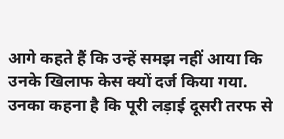आगे कहते हैं कि उन्हें समझ नहीं आया कि उनके खिलाफ केस क्यों दर्ज किया गया. उनका कहना है कि पूरी लड़ाई दूसरी तरफ से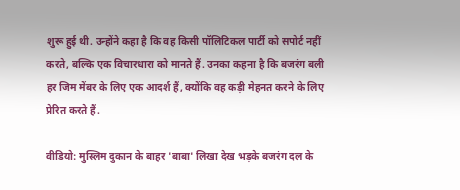शुरू हुई थी. उन्होंने कहा है कि वह किसी पॉलिटिकल पार्टी को सपोर्ट नहीं करते, बल्कि एक विचारधारा को मानते हैं. उनका कहना है कि बजरंग बली हर जिम मेंबर के लिए एक आदर्श हैं, क्योंकि वह कड़ी मेहनत करने के लिए प्रेरित करते हैं.

वीडियो: मुस्लिम दुकान के बाहर 'बाबा' लिखा देख भड़के बजरंग दल के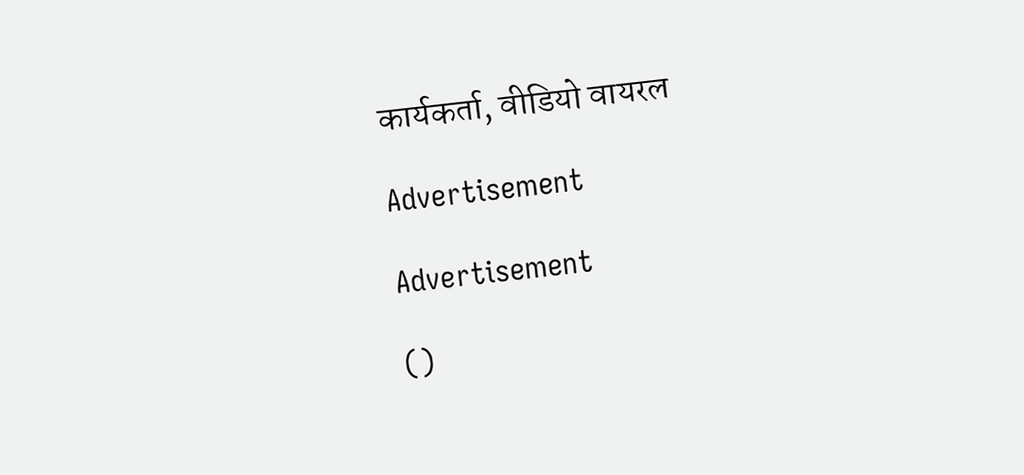कार्यकर्ता, वीडियो वायरल

Advertisement

Advertisement

()